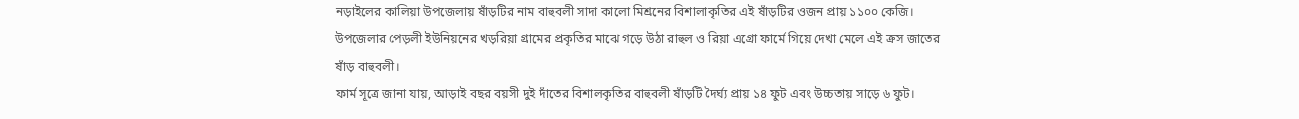নড়াইলের কালিয়া উপজেলায় ষাঁড়টির নাম বাহুবলী সাদা কালো মিশ্রনের বিশালাকৃতির এই ষাঁড়টির ওজন প্রায় ১১০০ কেজি। উপজেলার পেড়লী ইউনিয়নের খড়রিয়া গ্রামের প্রকৃতির মাঝে গড়ে উঠা রাহুল ও রিয়া এগ্রো ফার্মে গিয়ে দেখা মেলে এই ক্রস জাতের ষাঁড় বাহুবলী।
ফার্ম সূত্রে জানা যায়, আড়াই বছর বয়সী দুই দাঁতের বিশালকৃতির বাহুবলী ষাঁড়টি দৈর্ঘ্য প্রায় ১৪ ফুট এবং উচ্চতায় সাড়ে ৬ ফুট।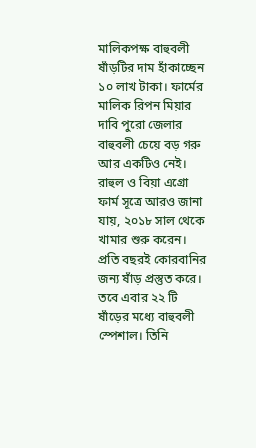মালিকপক্ষ বাহুবলী ষাঁড়টির দাম হাঁকাচ্ছেন ১০ লাখ টাকা। ফার্মের মালিক রিপন মিয়ার দাবি পুরো জেলার বাহুবলী চেয়ে বড় গরু আর একটিও নেই।
রাহুল ও বিয়া এগ্রো ফার্ম সূত্রে আরও জানা যায়, ২০১৮ সাল থেকে খামার শুরু করেন। প্রতি বছরই কোরবানির জন্য ষাঁড় প্রস্তুত করে। তবে এবার ২২ টি ষাঁড়ের মধ্যে বাহুবলী স্পেশাল। তিনি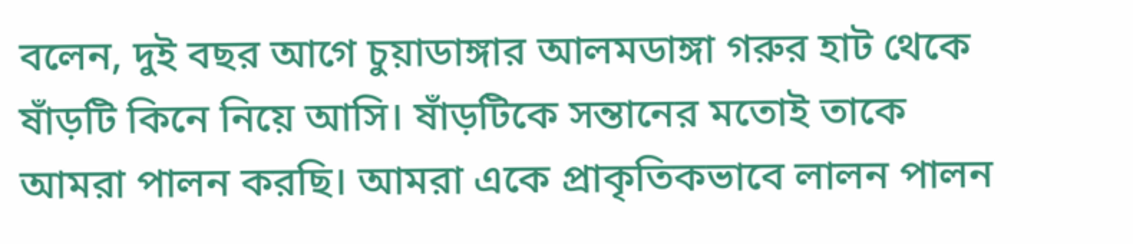বলেন, দুই বছর আগে চুয়াডাঙ্গার আলমডাঙ্গা গরুর হাট থেকে ষাঁড়টি কিনে নিয়ে আসি। ষাঁড়টিকে সন্তানের মতোই তাকে আমরা পালন করছি। আমরা একে প্রাকৃতিকভাবে লালন পালন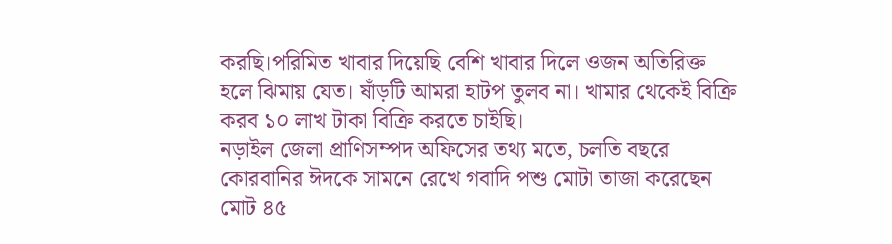করছি।পরিমিত খাবার দিয়েছি বেশি খাবার দিলে ওজন অতিরিক্ত হলে ঝিমায় যেত। ষাঁড়টি আমরা হাটপ তুলব না। খামার থেকেই বিক্রি করব ১০ লাখ টাকা বিক্রি করতে চাইছি।
নড়াইল জেলা প্রাণিসম্পদ অফিসের তথ্য মতে, চলতি বছরে কোরবানির ঈদকে সামনে রেখে গবাদি পশু মোটা তাজা করেছেন মোট ৪৫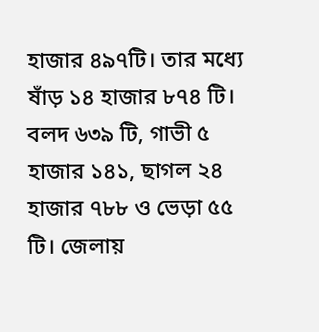হাজার ৪৯৭টি। তার মধ্যে ষাঁড় ১৪ হাজার ৮৭৪ টি। বলদ ৬৩৯ টি, গাভী ৫ হাজার ১৪১, ছাগল ২৪ হাজার ৭৮৮ ও ভেড়া ৫৫ টি। জেলায়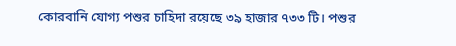কোরবানি যোগ্য পশুর চাহিদা রয়েছে ৩৯ হাজার ৭৩৩ টি। পশুর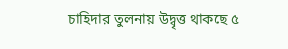চাহিদার তুলনায় উদ্বৃত্ত থাকছে ৫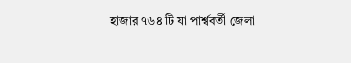হাজার ৭৬৪ টি যা পার্শ্ববর্তী জেলা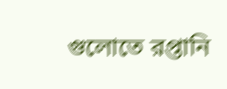গুলোতে রপ্তানি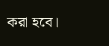করা হবে।